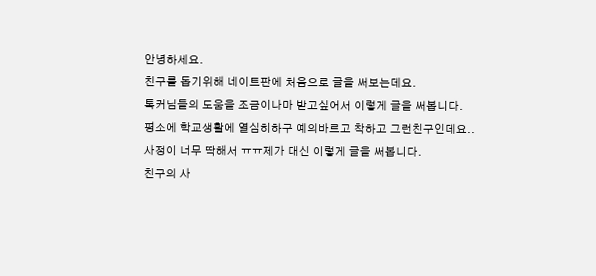안녕하세요.
친구를 돕기위해 네이트판에 처음으로 글을 써보는데요.
톡커님들의 도움을 조금이나마 받고싶어서 이렇게 글을 써봅니다.
평소에 학교생활에 열심히하구 예의바르고 착하고 그런친구인데요..
사정이 너무 딱해서 ㅠㅠ제가 대신 이렇게 글을 써봅니다.
친구의 사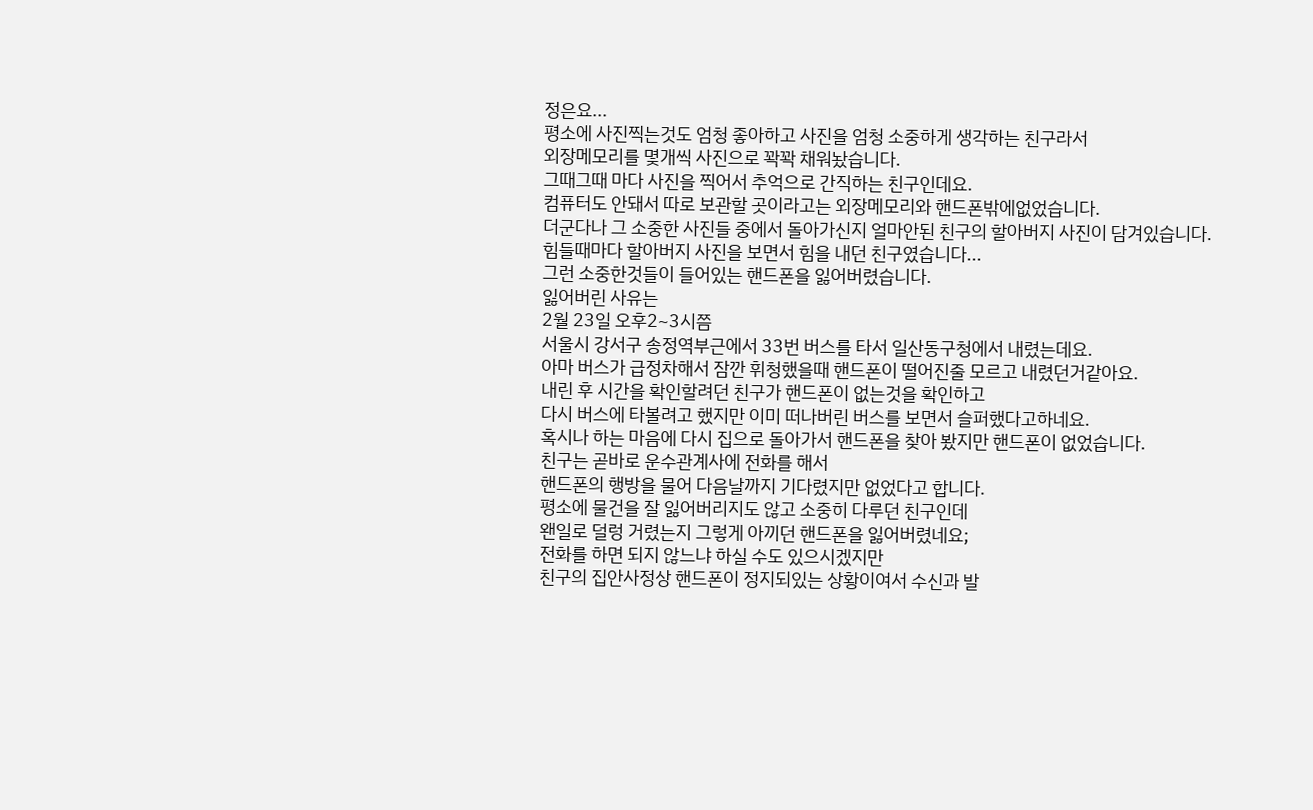정은요...
평소에 사진찍는것도 엄청 좋아하고 사진을 엄청 소중하게 생각하는 친구라서
외장메모리를 몇개씩 사진으로 꽉꽉 채워놨습니다.
그때그때 마다 사진을 찍어서 추억으로 간직하는 친구인데요.
컴퓨터도 안돼서 따로 보관할 곳이라고는 외장메모리와 핸드폰밖에없었습니다.
더군다나 그 소중한 사진들 중에서 돌아가신지 얼마안된 친구의 할아버지 사진이 담겨있습니다.
힘들때마다 할아버지 사진을 보면서 힘을 내던 친구였습니다...
그런 소중한것들이 들어있는 핸드폰을 잃어버렸습니다.
잃어버린 사유는
2월 23일 오후2~3시쯤
서울시 강서구 송정역부근에서 33번 버스를 타서 일산동구청에서 내렸는데요.
아마 버스가 급정차해서 잠깐 휘청했을때 핸드폰이 떨어진줄 모르고 내렸던거같아요.
내린 후 시간을 확인할려던 친구가 핸드폰이 없는것을 확인하고
다시 버스에 타볼려고 했지만 이미 떠나버린 버스를 보면서 슬퍼했다고하네요.
혹시나 하는 마음에 다시 집으로 돌아가서 핸드폰을 찾아 봤지만 핸드폰이 없었습니다.
친구는 곧바로 운수관계사에 전화를 해서
핸드폰의 행방을 물어 다음날까지 기다렸지만 없었다고 합니다.
평소에 물건을 잘 잃어버리지도 않고 소중히 다루던 친구인데
왠일로 덜렁 거렸는지 그렇게 아끼던 핸드폰을 잃어버렸네요;
전화를 하면 되지 않느냐 하실 수도 있으시겠지만
친구의 집안사정상 핸드폰이 정지되있는 상황이여서 수신과 발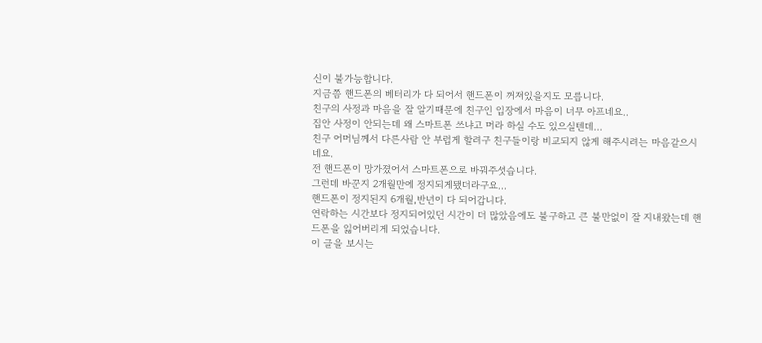신이 불가능합니다.
지금쯤 핸드폰의 베터리가 다 되어서 핸드폰이 꺼져있을지도 모릅니다.
친구의 사정과 마음을 잘 알기때문에 친구인 입장에서 마음이 너무 아프네요..
집안 사정이 안되는데 왜 스마트폰 쓰냐고 머라 하실 수도 있으실텐데...
친구 어머님께서 다른사람 안 부럽게 할려구 친구들이랑 비교되지 않게 해주시려는 마음같으시네요.
전 핸드폰이 망가졌어서 스마트폰으로 바꿔주셧습니다.
그런데 바꾼지 2개월만에 정지되게됐더라구요...
핸드폰이 정지된지 6개월,반년이 다 되어갑니다.
연락하는 시간보다 정지되어있던 시간이 더 많았음에도 불구하고 큰 불만없이 잘 지내왔는데 핸드폰을 잃어버리게 되었습니다.
이 글을 보시는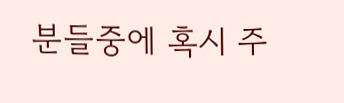분들중에 혹시 주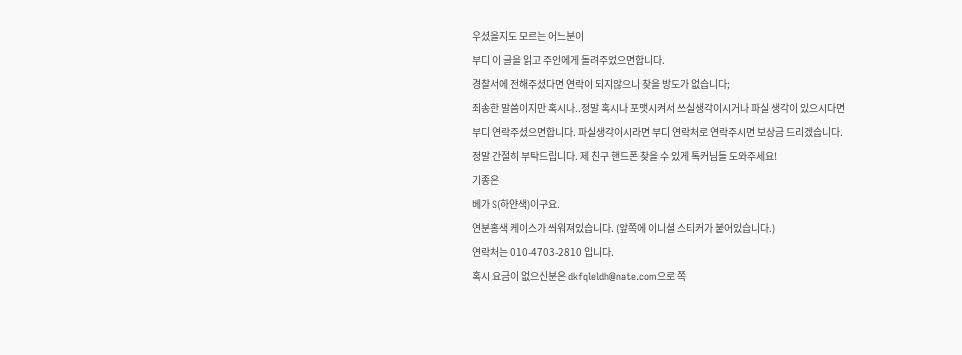우셨을지도 모르는 어느분이
부디 이 글을 읽고 주인에게 돌려주었으면합니다.
경찰서에 전해주셨다면 연락이 되지않으니 찾을 방도가 없습니다;
죄송한 말씀이지만 혹시나..정말 혹시나 포맷시켜서 쓰실생각이시거나 파실 생각이 있으시다면
부디 연락주셨으면합니다. 파실생각이시라면 부디 연락처로 연락주시면 보상금 드리겠습니다.
정말 간절히 부탁드립니다. 제 친구 핸드폰 찾을 수 있게 톡커님들 도와주세요!
기종은
베가 S(하얀색)이구요.
연분홍색 케이스가 씌워져있습니다. (앞쪽에 이니셜 스티커가 붙어있습니다.)
연락처는 010-4703-2810 입니다.
혹시 요금이 없으신분은 dkfqleldh@nate.com으로 쪽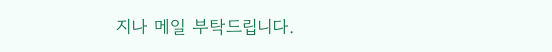지나 메일 부탁드립니다.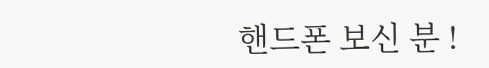핸드폰 보신 분 !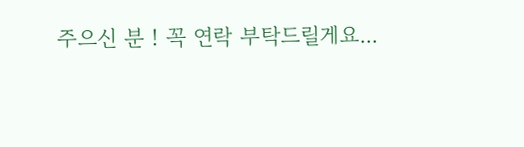주으신 분 ! 꼭 연락 부탁드릴게요...